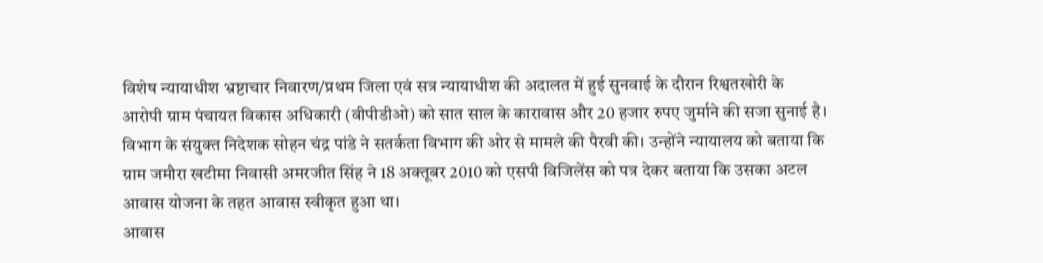विशेष न्यायाधीश भ्रष्टाचार निवारण/प्रथम जिला एवं सत्र न्यायाधीश की अदालत में हुई सुनवाई के दौरान रिश्वतखोरी के आरोपी ग्राम पंचायत विकास अधिकारी (वीपीडीओ) को सात साल के कारावास और 20 हजार रुपए जुर्माने की सजा सुनाई है।
विभाग के संयुक्त निदेशक सोहन चंद्र पांडे ने सतर्कता विभाग की ओर से मामले की पैरवी की। उन्होंने न्यायालय को बताया कि ग्राम जमौरा खटीमा निवासी अमरजीत सिंह ने 18 अक्तूबर 2010 को एसपी विजिलेंस को पत्र देकर बताया कि उसका अटल आवास योजना के तहत आवास स्वीकृत हुआ था।
आवास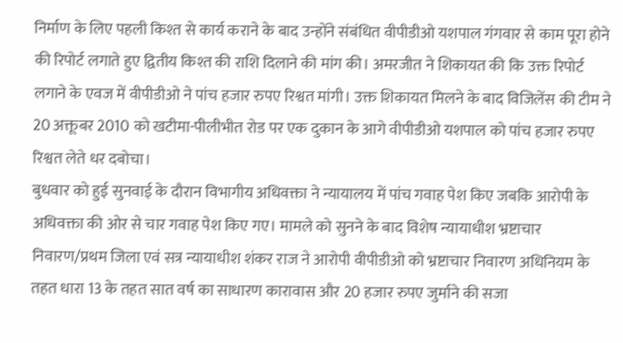निर्माण के लिए पहली किश्त से कार्य कराने के बाद उन्होंने संबंधित वीपीडीओ यशपाल गंगवार से काम पूरा होने की रिपोर्ट लगाते हुए द्वितीय किश्त की राशि दिलाने की मांग की। अमरजीत ने शिकायत की कि उक्त रिपोर्ट लगाने के एवज में वीपीडीओ ने पांच हजार रुपए रिश्वत मांगी। उक्त शिकायत मिलने के बाद विजिलेंस की टीम ने 20 अक्तूबर 2010 को खटीमा-पीलीभीत रोड पर एक दुकान के आगे वीपीडीओ यशपाल को पांच हजार रुपए रिश्वत लेते धर दबोचा।
बुधवार को हुई सुनवाई के दौरान विभागीय अधिवक्ता ने न्यायालय में पांच गवाह पेश किए जबकि आरोपी के अधिवक्ता की ओर से चार गवाह पेश किए गए। मामले को सुनने के बाद विशेष न्यायाधीश भ्रष्टाचार निवारण/प्रथम जिला एवं सत्र न्यायाधीश शंकर राज ने आरोपी वीपीडीओ को भ्रष्टाचार निवारण अधिनियम के तहत धारा 13 के तहत सात वर्ष का साधारण कारावास और 20 हजार रुपए जुर्माने की सजा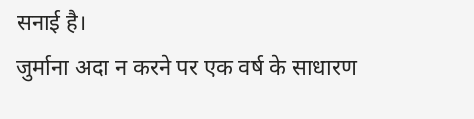सनाई है।
जुर्माना अदा न करने पर एक वर्ष के साधारण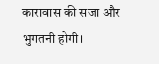कारावास की सजा और भुगतनी होगी।